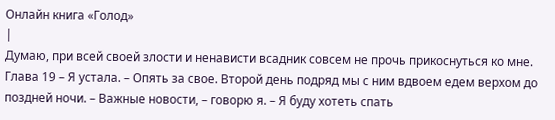Онлайн книга «Голод»
|
Думаю, при всей своей злости и ненависти всадник совсем не прочь прикоснуться ко мне. Глава 19 – Я устала. – Опять за свое. Второй день подряд мы с ним вдвоем едем верхом до поздней ночи. – Важные новости, – говорю я. – Я буду хотеть спать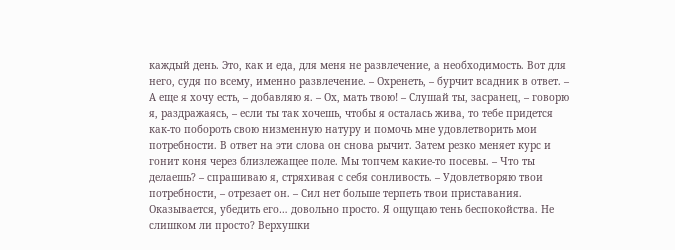каждый день. Это, как и еда, для меня не развлечение, а необходимость. Вот для него, судя по всему, именно развлечение. – Охренеть, – бурчит всадник в ответ. – А еще я хочу есть, – добавляю я. – Ох, мать твою! – Слушай ты, засранец, – говорю я, раздражаясь, – если ты так хочешь, чтобы я осталась жива, то тебе придется как-то побороть свою низменную натуру и помочь мне удовлетворить мои потребности. В ответ на эти слова он снова рычит. Затем резко меняет курс и гонит коня через близлежащее поле. Мы топчем какие-то посевы. – Что ты делаешь? – спрашиваю я, стряхивая с себя сонливость. – Удовлетворяю твои потребности, – отрезает он. – Сил нет больше терпеть твои приставания. Оказывается, убедить его… довольно просто. Я ощущаю тень беспокойства. Не слишком ли просто? Верхушки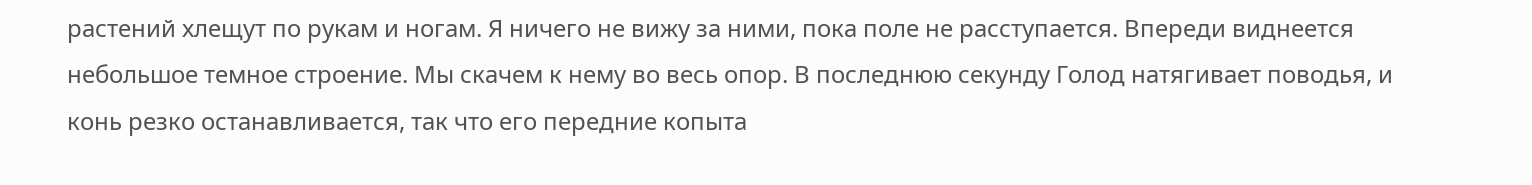растений хлещут по рукам и ногам. Я ничего не вижу за ними, пока поле не расступается. Впереди виднеется небольшое темное строение. Мы скачем к нему во весь опор. В последнюю секунду Голод натягивает поводья, и конь резко останавливается, так что его передние копыта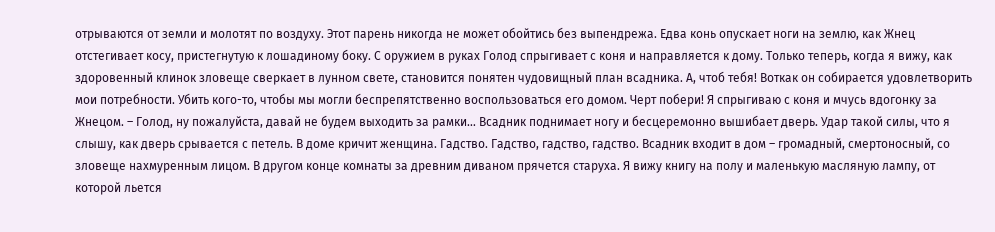отрываются от земли и молотят по воздуху. Этот парень никогда не может обойтись без выпендрежа. Едва конь опускает ноги на землю, как Жнец отстегивает косу, пристегнутую к лошадиному боку. С оружием в руках Голод спрыгивает с коня и направляется к дому. Только теперь, когда я вижу, как здоровенный клинок зловеще сверкает в лунном свете, становится понятен чудовищный план всадника. А, чтоб тебя! Воткак он собирается удовлетворить мои потребности. Убить кого-то, чтобы мы могли беспрепятственно воспользоваться его домом. Черт побери! Я спрыгиваю с коня и мчусь вдогонку за Жнецом. – Голод, ну пожалуйста, давай не будем выходить за рамки… Всадник поднимает ногу и бесцеремонно вышибает дверь. Удар такой силы, что я слышу, как дверь срывается с петель. В доме кричит женщина. Гадство. Гадство, гадство, гадство. Всадник входит в дом – громадный, смертоносный, со зловеще нахмуренным лицом. В другом конце комнаты за древним диваном прячется старуха. Я вижу книгу на полу и маленькую масляную лампу, от которой льется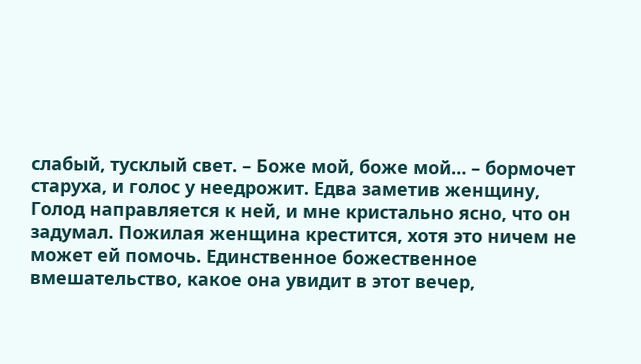слабый, тусклый свет. – Боже мой, боже мой… – бормочет старуха, и голос у неедрожит. Едва заметив женщину, Голод направляется к ней, и мне кристально ясно, что он задумал. Пожилая женщина крестится, хотя это ничем не может ей помочь. Единственное божественное вмешательство, какое она увидит в этот вечер,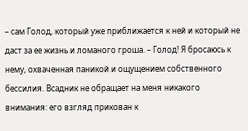– сам Голод, который уже приближается к ней и который не даст за ее жизнь и ломаного гроша. – Голод! Я бросаюсь к нему, охваченная паникой и ощущением собственного бессилия. Всадник не обращает на меня никакого внимания: его взгляд прикован к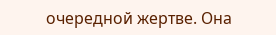очередной жертве. Она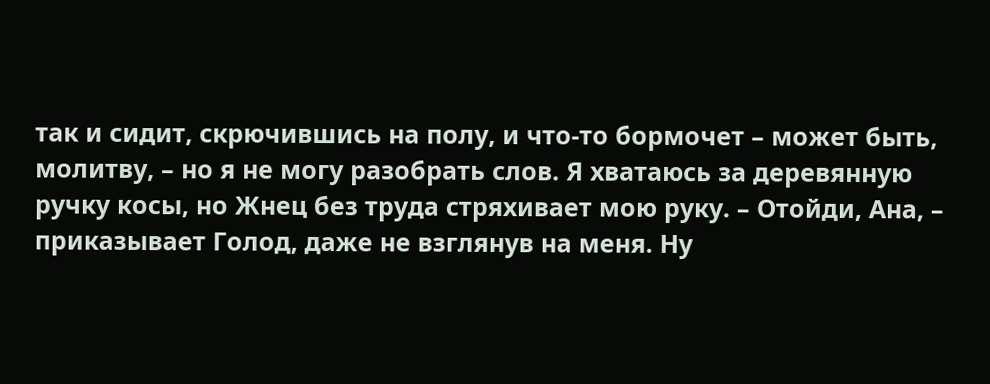так и сидит, скрючившись на полу, и что-то бормочет – может быть, молитву, – но я не могу разобрать слов. Я хватаюсь за деревянную ручку косы, но Жнец без труда стряхивает мою руку. – Отойди, Ана, – приказывает Голод, даже не взглянув на меня. Ну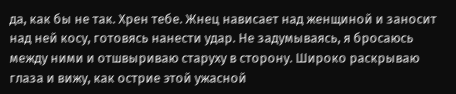да, как бы не так. Хрен тебе. Жнец нависает над женщиной и заносит над ней косу, готовясь нанести удар. Не задумываясь, я бросаюсь между ними и отшвыриваю старуху в сторону. Широко раскрываю глаза и вижу, как острие этой ужасной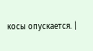косы опускается. |